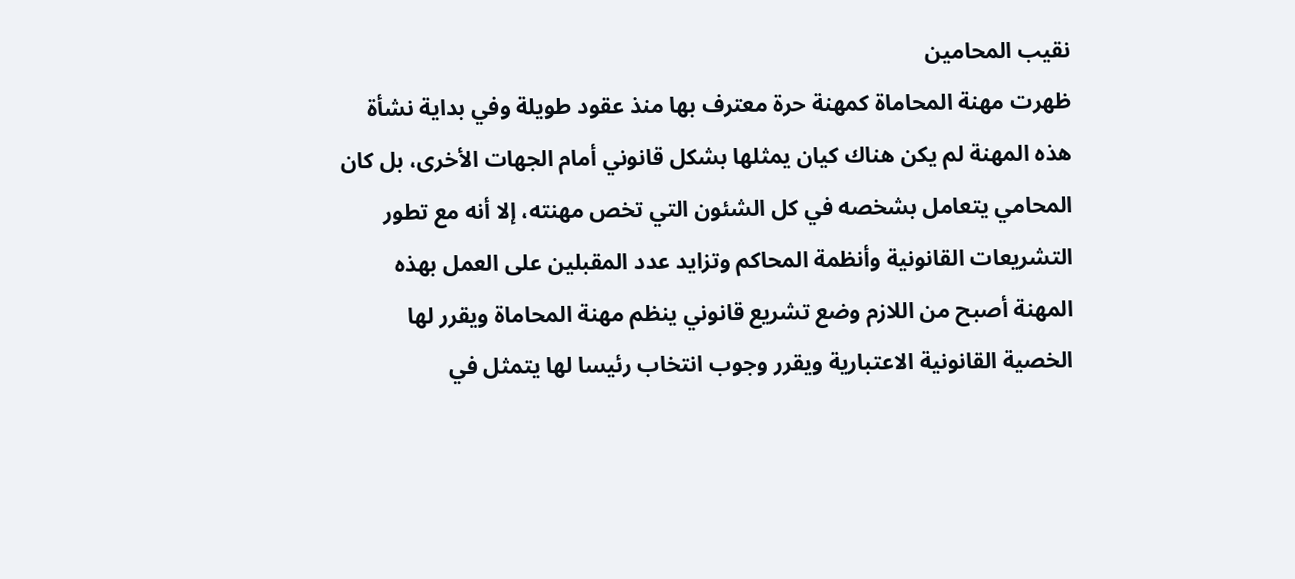نقيب المحامين
ظهرت مهنة المحاماة كمهنة حرة معترف بها منذ عقود طويلة وفي بداية نشأة هذه المهنة لم يكن هناك كيان يمثلها بشكل قانوني أمام الجهات الأخرى، بل كان المحامي يتعامل بشخصه في كل الشئون التي تخص مهنته، إلا أنه مع تطور التشريعات القانونية وأنظمة المحاكم وتزايد عدد المقبلين على العمل بهذه المهنة أصبح من اللازم وضع تشريع قانوني ينظم مهنة المحاماة ويقرر لها الخصية القانونية الاعتبارية ويقرر وجوب انتخاب رئيسا لها يتمثل في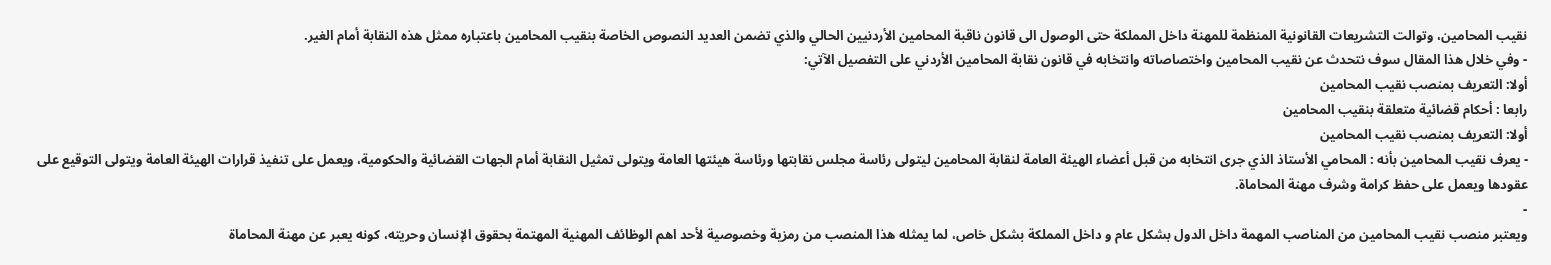نقيب المحامين، وتوالت التشريعات القانونية المنظمة للمهنة داخل المملكة حتى الوصول الى قانون ناقبة المحامين الأردنيين الحالي والذي تضمن العديد النصوص الخاصة بنقيب المحامين باعتباره ممثل هذه النقابة أمام الغير.
- وفي خلال هذا المقال سوف نتحدث عن نقيب المحامين واختصاصاته وانتخابه في قانون نقابة المحامين الأردني على التفصيل الآتي:
أولا: التعريف بمنصب نقيب المحامين
رابعا : أحكام قضائية متعلقة بنقيب المحامين
أولا: التعريف بمنصب نقيب المحامين
- يعرف نقيب المحامين بأنه : المحامي الأستاذ الذي جرى انتخابه من قبل أعضاء الهيئة العامة لنقابة المحامين ليتولى رئاسة مجلس نقابتها ورئاسة هيئتها العامة ويتولى تمثيل النقابة أمام الجهات القضائية والحكومية، ويعمل على تنفيذ قرارات الهيئة العامة ويتولى التوقيع على عقودها ويعمل على حفظ كرامة وشرف مهنة المحاماة.
-
ويعتبر منصب نقيب المحامين من المناصب المهمة داخل الدول بشكل عام و داخل المملكة بشكل خاص، لما يمثله هذا المنصب من رمزية وخصوصية لأحد اهم الوظائف المهنية المهتمة بحقوق الإنسان وحريته، كونه يعبر عن مهنة المحاماة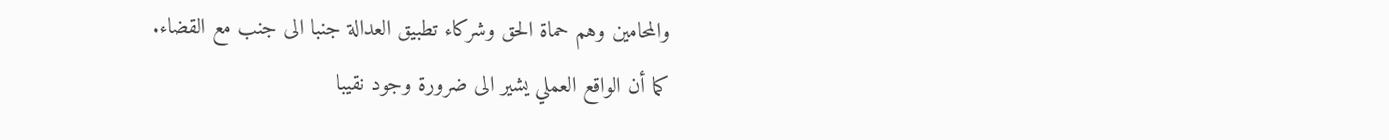والمحامين وهم حماة الحق وشركاء تطبيق العدالة جنبا الى جنب مع القضاء.
كما أن الواقع العملي يشير الى ضرورة وجود نقيبا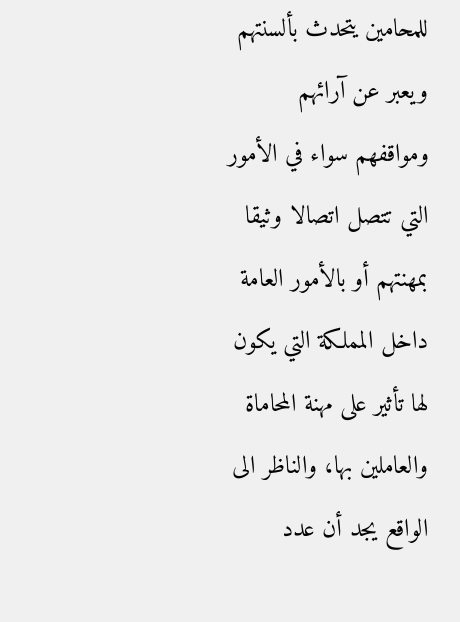للمحامين يتحدث بألسنتهم ويعبر عن آرائهم ومواقفهم سواء في الأمور التي تتصل اتصالا وثيقا بمهنتهم أو بالأمور العامة داخل المملكة التي يكون لها تأثير على مهنة المحاماة والعاملين بها، والناظر الى الواقع يجد أن عدد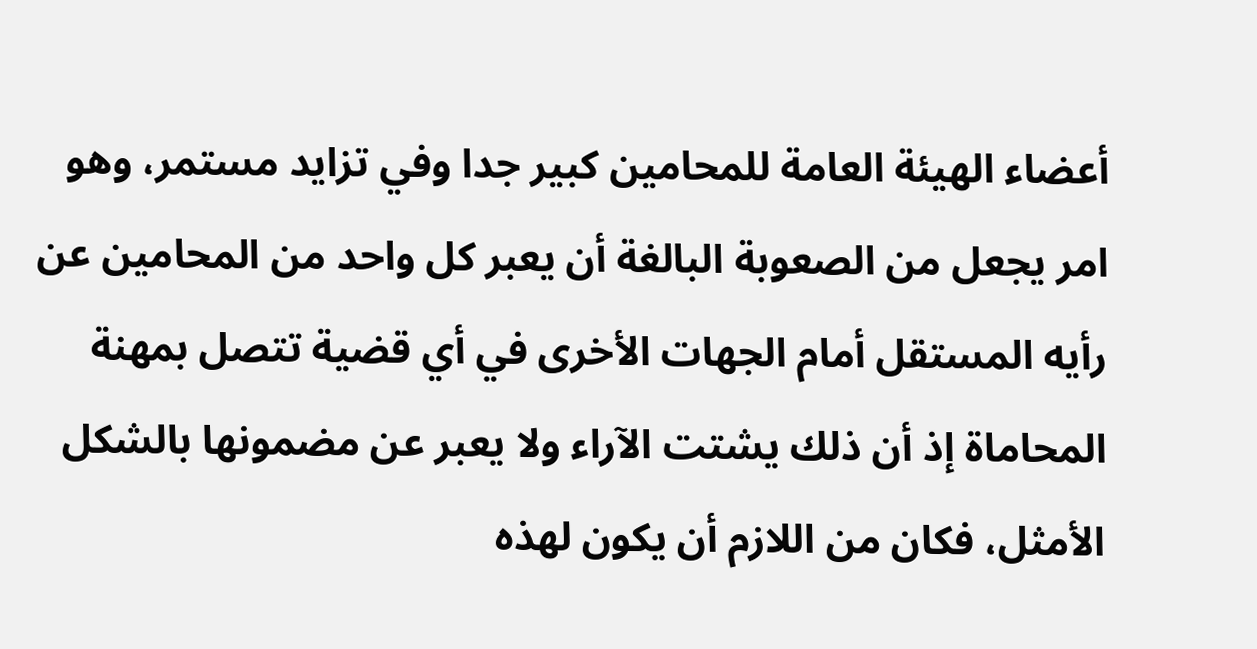أعضاء الهيئة العامة للمحامين كبير جدا وفي تزايد مستمر، وهو امر يجعل من الصعوبة البالغة أن يعبر كل واحد من المحامين عن رأيه المستقل أمام الجهات الأخرى في أي قضية تتصل بمهنة المحاماة إذ أن ذلك يشتت الآراء ولا يعبر عن مضمونها بالشكل الأمثل، فكان من اللازم أن يكون لهذه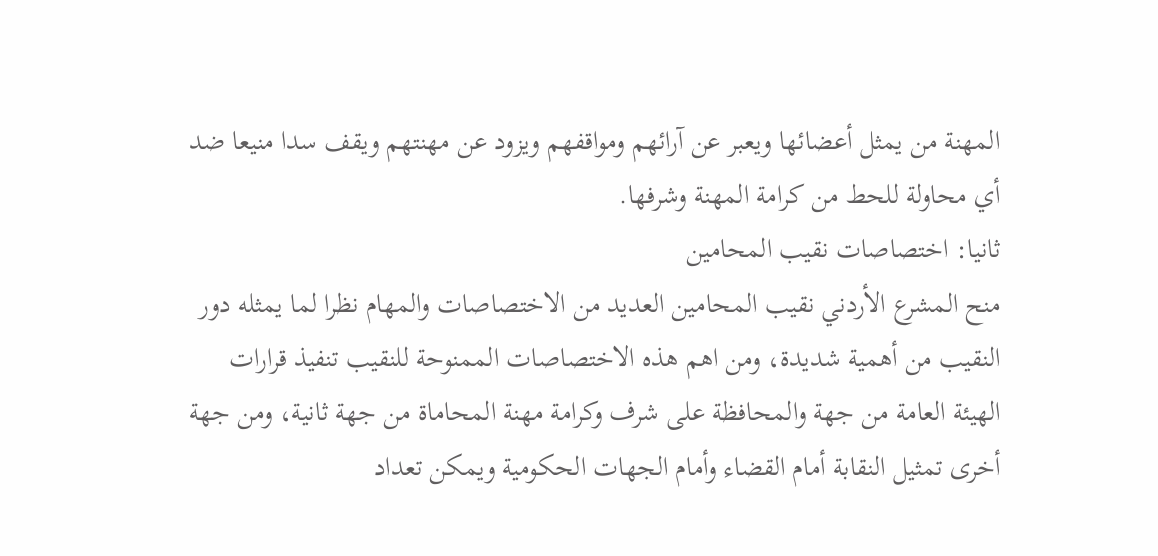المهنة من يمثل أعضائها ويعبر عن آرائهم ومواقفهم ويزود عن مهنتهم ويقف سدا منيعا ضد أي محاولة للحط من كرامة المهنة وشرفها.
ثانيا: اختصاصات نقيب المحامين
منح المشرع الأردني نقيب المحامين العديد من الاختصاصات والمهام نظرا لما يمثله دور النقيب من أهمية شديدة، ومن اهم هذه الاختصاصات الممنوحة للنقيب تنفيذ قرارات الهيئة العامة من جهة والمحافظة على شرف وكرامة مهنة المحاماة من جهة ثانية، ومن جهة أخرى تمثيل النقابة أمام القضاء وأمام الجهات الحكومية ويمكن تعداد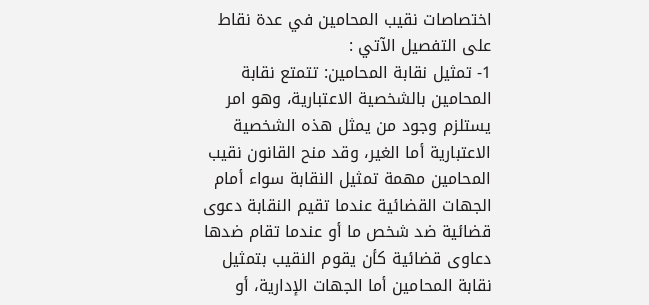اختصاصات نقيب المحامين في عدة نقاط على التفصيل الآتي :
1- تمثيل نقابة المحامين: تتمتع نقابة المحامين بالشخصية الاعتبارية، وهو امر يستلزم وجود من يمثل هذه الشخصية الاعتبارية أما الغير، وقد منح القانون نقيب المحامين مهمة تمثيل النقابة سواء أمام الجهات القضائية عندما تقيم النقابة دعوى قضائية ضد شخص ما أو عندما تقام ضدها دعاوى قضائية كأن يقوم النقيب بتمثيل نقابة المحامين أما الجهات الإدارية، أو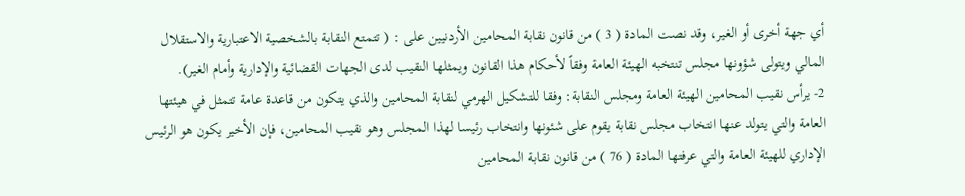أي جهة أخرى أو الغير، وقد نصت المادة ( 3 ) من قانون نقابة المحامين الأردنيين على : ( تتمتع النقابة بالشخصية الاعتبارية والاستقلال المالي ويتولى شؤونها مجلس تنتخبه الهيئة العامة وفقاً لأحكام هذا القانون ويمثلها النقيب لدى الجهات القضائية والإدارية وأمام الغير).
2- يرأس نقيب المحامين الهيئة العامة ومجلس النقابة: وفقا للتشكيل الهرمي لنقابة المحامين والذي يتكون من قاعدة عامة تتمثل في هيئتها العامة والتي يتولد عنها انتخاب مجلس نقابة يقوم على شئونها وانتخاب رئيسا لهذا المجلس وهو نقيب المحامين، فإن الأخير يكون هو الرئيس الإداري للهيئة العامة والتي عرفتها المادة ( 76 ) من قانون نقابة المحامين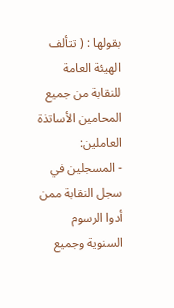بقولها : ( تتألف الهيئة العامة للنقابة من جميع المحامين الأساتذة العاملين:
- المسجلين في سجل النقابة ممن أدوا الرسوم السنوية وجميع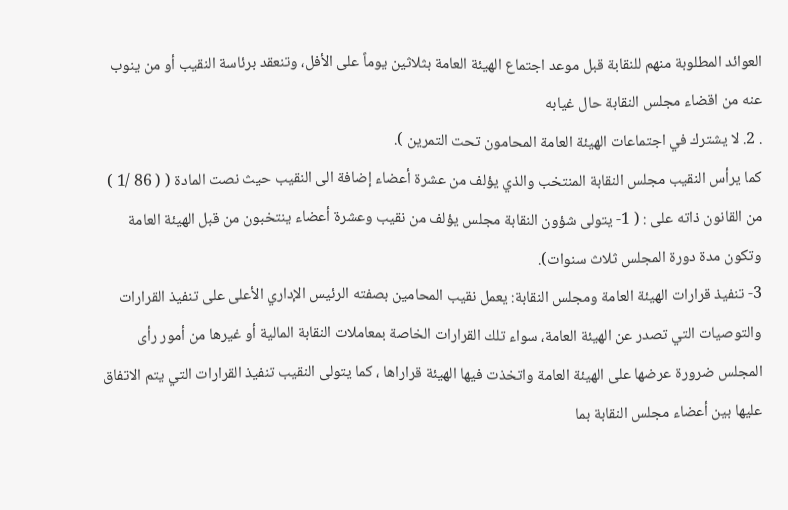العوائد المطلوبة منهم للنقابة قبل موعد اجتماع الهيئة العامة بثلاثين يوماً على الأفل، وتنعقد برئاسة النقيب أو من ينوب عنه من اقضاء مجلس النقابة حال غيابه
. 2. لا يشترك في اجتماعات الهيئة العامة المحامون تحت التمرين ).
كما يرأس النقيب مجلس النقابة المنتخب والذي يؤلف من عشرة أعضاء إضافة الى النقيب حيث نصت المادة ( ( 86 /1 ) من القانون ذاته على : ( 1- يتولى شؤون النقابة مجلس يؤلف من نقيب وعشرة أعضاء ينتخبون من قبل الهيئة العامة وتكون مدة دورة المجلس ثلاث سنوات).
3- تنفيذ قرارات الهيئة العامة ومجلس النقابة: يعمل نقيب المحامين بصفته الرئيس الإداري الأعلى على تنفيذ القرارات والتوصيات التي تصدر عن الهيئة العامة، سواء تلك القرارات الخاصة بمعاملات النقابة المالية أو غيرها من أمور رأى المجلس ضرورة عرضها على الهيئة العامة واتخذت فيها الهيئة قراراها ، كما يتولى النقيب تنفيذ القرارات التي يتم الاتفاق عليها بين أعضاء مجلس النقابة بما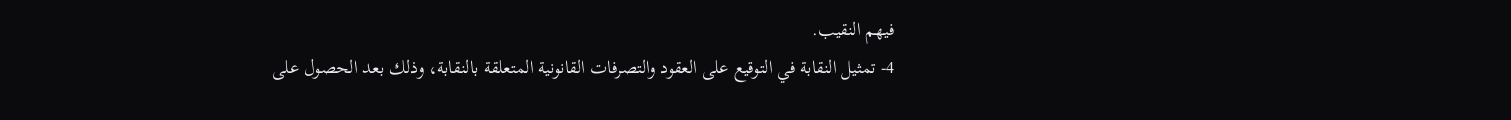فيهم النقيب.
4- تمثيل النقابة في التوقيع على العقود والتصرفات القانونية المتعلقة بالنقابة، وذلك بعد الحصول على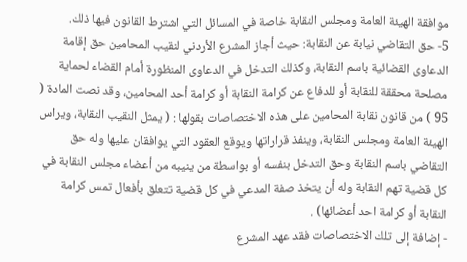موافقة الهيئة العامة ومجلس النقابة خاصة في المسائل التي اشترط القانون فيها ذلك.
5- حق التقاضي نيابة عن النقابة: حيث أجاز المشرع الأردني لنقيب المحامين حق إقامة الدعاوى القضائية باسم النقابة، وكذلك التدخل في الدعاوى المنظورة أمام القضاء لحماية مصلحة محققة للنقابة أو للدفاع عن كرامة النقابة أو كرامة أحد المحامين، وقد نصت المادة ( 95 ) من قانون نقابة المحامين على هذه الاختصاصات بقولها : ( يمثل النقيب النقابة، ويراس الهيئة العامة ومجلس النقابة، وينفذ قراراتها ويوقع العقود التي يوافقان عليها وله حق التقاضي باسم النقابة وحق التدخل بنفسه أو بواسطة من ينيبه من أعضاء مجلس النقابة في كل قضية تهم النقابة وله أن يتخذ صفة المدعي في كل قضية تتعلق بأفعال تمس كرامة النقابة أو كرامة احد أعضائها) .
- إضافة إلى تلك الاختصاصات فقد عهد المشرع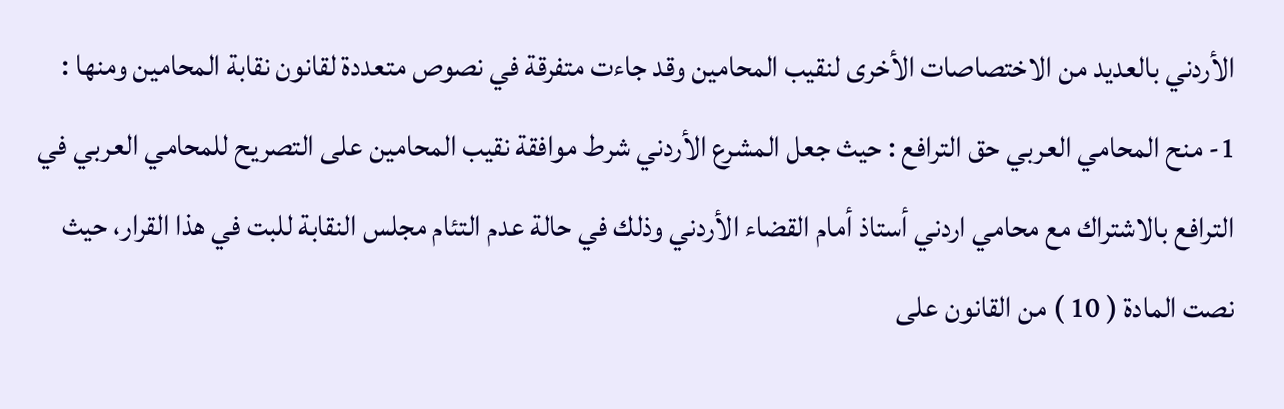الأردني بالعديد من الاختصاصات الأخرى لنقيب المحامين وقد جاءت متفرقة في نصوص متعددة لقانون نقابة المحامين ومنها :
1- منح المحامي العربي حق الترافع : حيث جعل المشرع الأردني شرط موافقة نقيب المحامين على التصريح للمحامي العربي في الترافع بالاشتراك مع محامي اردني أستاذ أمام القضاء الأردني وذلك في حالة عدم التئام مجلس النقابة للبت في هذا القرار، حيث نصت المادة ( 10 ) من القانون على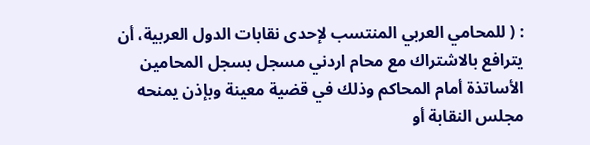: ( للمحامي العربي المنتسب لإحدى نقابات الدول العربية، أن يترافع بالاشتراك مع محام اردني مسجل بسجل المحامين الأساتذة أمام المحاكم وذلك في قضية معينة وبإذن يمنحه مجلس النقابة أو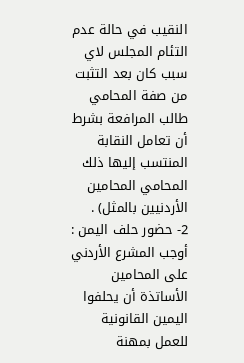النقيب في حالة عدم التئام المجلس لاي سبب كان بعد التثبت من صفة المحامي طالب المرافعة بشرط أن تعامل النقابة المنتسب إليها ذلك المحامي المحامين الأردنيين بالمثل) .
2- حضور حلف اليمن : أوجب المشرع الأردني على المحامين الأساتذة أن يحلفوا اليمين القانونية للعمل بمهنة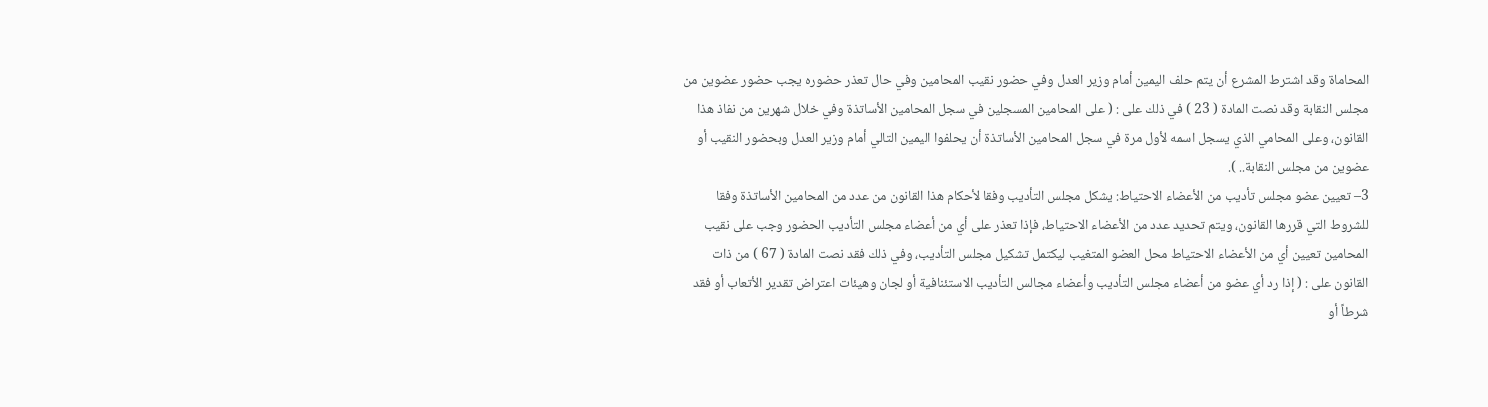المحاماة وقد اشترط المشرع أن يتم حلف اليمين أمام وزير العدل وفي حضور نقيب المحامين وفي حال تعذر حضوره يجب حضور عضوين من مجلس النقابة وقد نصت المادة ( 23 ) في ذلك على : ( على المحامين المسجلين في سجل المحامين الأساتذة وفي خلال شهرين من نفاذ هذا القانون، وعلى المحامي الذي يسجل اسمه لأول مرة في سجل المحامين الأساتذة أن يحلفوا اليمين التالي أمام وزير العدل وبحضور النقيب أو عضوين من مجلس النقابة.. ).
3– تعيين عضو مجلس تأديب من الأعضاء الاحتياط: يشكل مجلس التأديب وفقا لأحكام هذا القانون من عدد من المحامين الأساتذة وفقا للشروط التي قررها القانون، ويتم تحديد عدد من الأعضاء الاحتياط، فإذا تعذر على أي من أعضاء مجلس التأديب الحضور وجب على نقيب المحامين تعيين أي من الأعضاء الاحتياط محل العضو المتغيب ليكتمل تشكيل مجلس التأديب، وفي ذلك فقد نصت المادة ( 67 ) من ذات القانون على : ( إذا رد أي عضو من أعضاء مجلس التأديب وأعضاء مجالس التأديب الاستئنافية أو لجان وهيئات اعتراض تقدير الأتعاب أو فقد شرطاً أو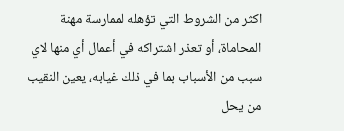اكثر من الشروط التي تؤهله لممارسة مهنة المحاماة، أو تعذر اشتراكه في أعمال أي منها لاي سبب من الأسباب بما في ذلك غيابه، يعين النقيب من يحل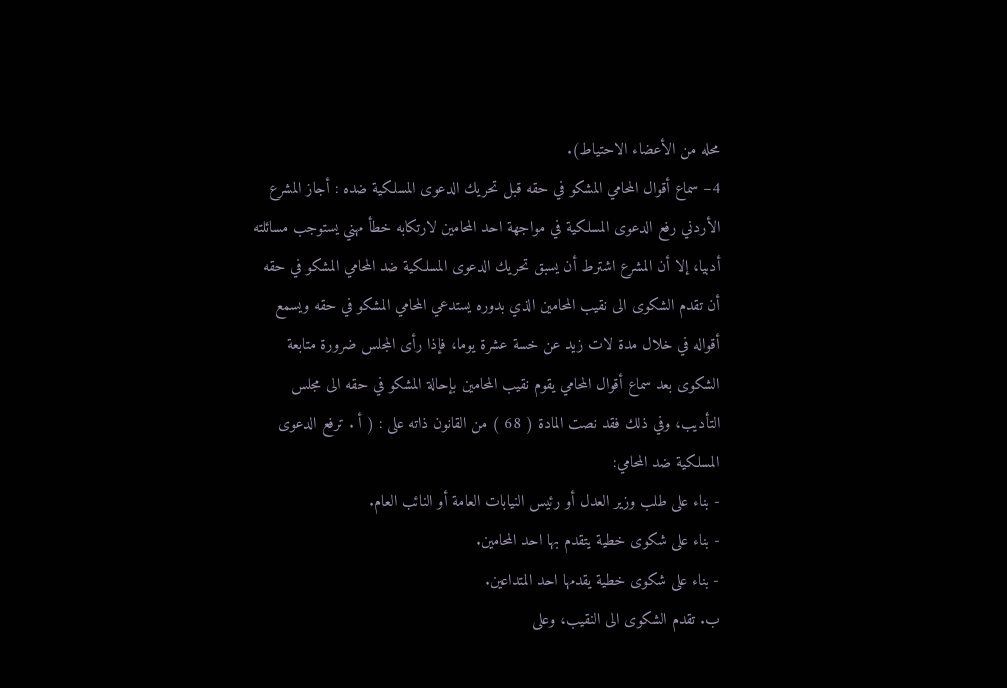محله من الأعضاء الاحتياط).
4– سماع أقوال المحامي المشكو في حقه قبل تحريك الدعوى المسلكية ضده : أجاز المشرع الأردني رفع الدعوى المسلكية في مواجهة احد المحامين لارتكابه خطأ مهني يستوجب مسائلته أدبيا، إلا أن المشرع اشترط أن يسبق تحريك الدعوى المسلكية ضد المحامي المشكو في حقه أن تقدم الشكوى الى نقيب المحامين الذي بدوره يستدعي المحامي المشكو في حقه ويسمع أقواله في خلال مدة لات زيد عن خسة عشرة يوما، فإذا رأى المجلس ضرورة متابعة الشكوى بعد سماع أقوال المحامي يقوم نقيب المحامين بإحالة المشكو في حقه الى مجلس التأديب، وفي ذلك فقد نصت المادة ( 68 ) من القانون ذاته على : ( أ . ترفع الدعوى المسلكية ضد المحامي:
- بناء على طلب وزير العدل أو رئيس النيابات العامة أو النائب العام.
- بناء على شكوى خطية يتقدم بها احد المحامين.
- بناء على شكوى خطية يقدمها احد المتداعين.
ب. تقدم الشكوى الى النقيب، وعلى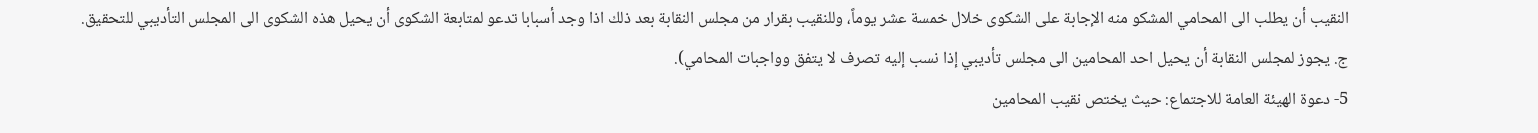النقيب أن يطلب الى المحامي المشكو منه الإجابة على الشكوى خلال خمسة عشر يوماً، وللنقيب بقرار من مجلس النقابة بعد ذلك اذا وجد أسبابا تدعو لمتابعة الشكوى أن يحيل هذه الشكوى الى المجلس التأديبي للتحقيق.
ج. يجوز لمجلس النقابة أن يحيل احد المحامين الى مجلس تأديبي إذا نسب إليه تصرف لا يتفق وواجبات المحامي).
5- دعوة الهيئة العامة للاجتماع: حيث يختص نقيب المحامين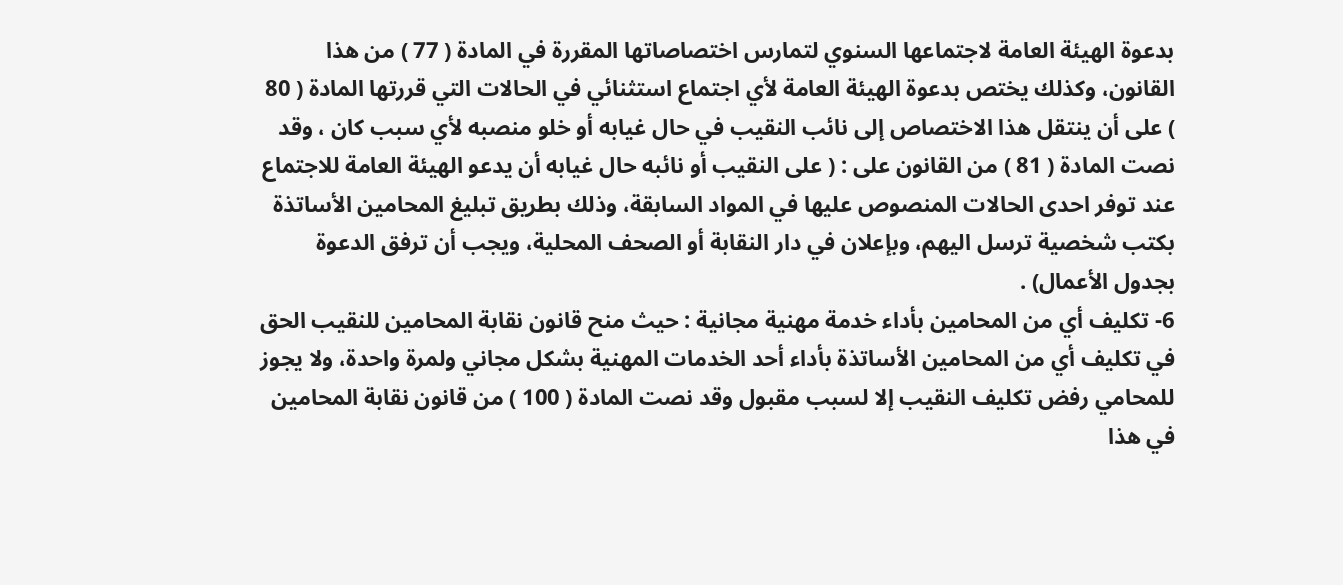بدعوة الهيئة العامة لاجتماعها السنوي لتمارس اختصاصاتها المقررة في المادة ( 77 ) من هذا القانون، وكذلك يختص بدعوة الهيئة العامة لأي اجتماع استثنائي في الحالات التي قررتها المادة ( 80 ) على أن ينتقل هذا الاختصاص إلى نائب النقيب في حال غيابه أو خلو منصبه لأي سبب كان ، وقد نصت المادة ( 81 ) من القانون على : ( على النقيب أو نائبه حال غيابه أن يدعو الهيئة العامة للاجتماع عند توفر احدى الحالات المنصوص عليها في المواد السابقة، وذلك بطريق تبليغ المحامين الأساتذة بكتب شخصية ترسل اليهم، وبإعلان في دار النقابة أو الصحف المحلية، ويجب أن ترفق الدعوة بجدول الأعمال) .
6- تكليف أي من المحامين بأداء خدمة مهنية مجانية : حيث منح قانون نقابة المحامين للنقيب الحق في تكليف أي من المحامين الأساتذة بأداء أحد الخدمات المهنية بشكل مجاني ولمرة واحدة، ولا يجوز للمحامي رفض تكليف النقيب إلا لسبب مقبول وقد نصت المادة ( 100 ) من قانون نقابة المحامين في هذا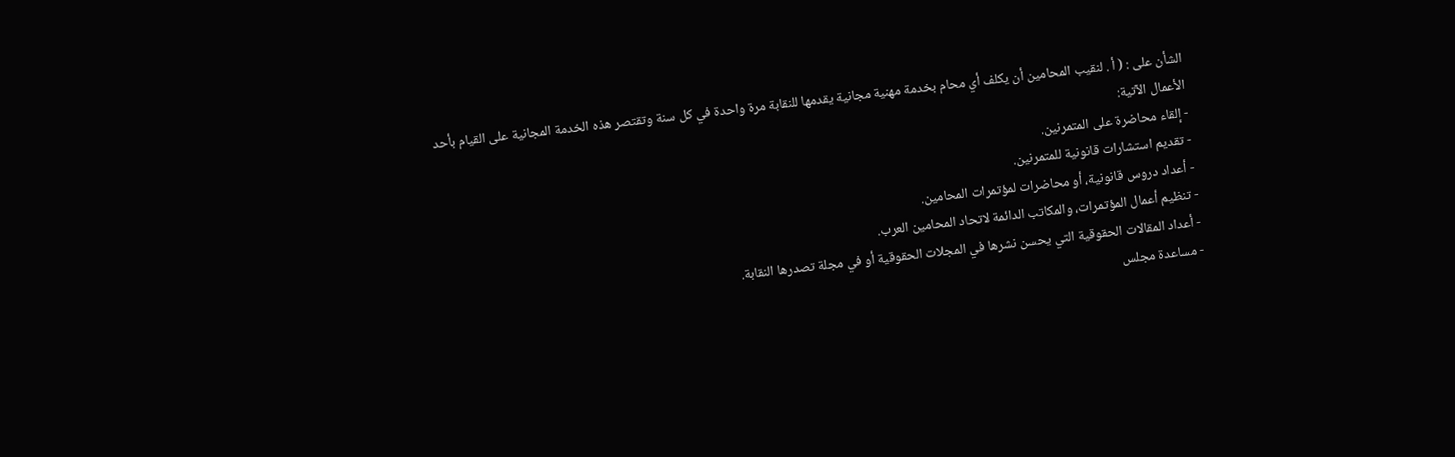الشأن على : ( أ . لنقيب المحامين أن يكلف أي محام بخدمة مهنية مجانية يقدمها للنقابة مرة واحدة في كل سنة وتقتصر هذه الخدمة المجانية على القيام بأحد الأعمال الآتية:
- إلقاء محاضرة على المتمرنين.
- تقديم استشارات قانونية للمتمرنين.
- أعداد دروس قانونية، أو محاضرات لمؤتمرات المحامين.
- تنظيم أعمال المؤتمرات، والمكاتب الدائمة لاتحاد المحامين العرب.
- أعداد المقالات الحقوقية التي يحسن نشرها في المجلات الحقوقية أو في مجلة تصدرها النقابة.
- مساعدة مجلس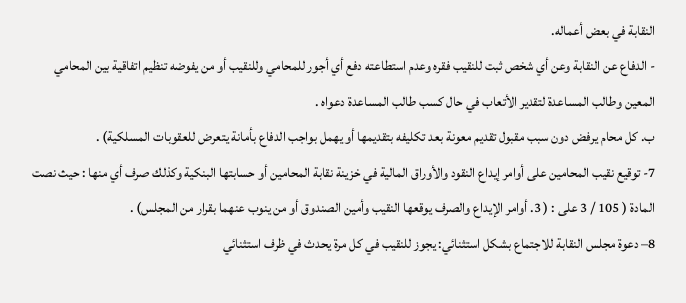النقابة في بعض أعماله.
- الدفاع عن النقابة وعن أي شخص ثبت للنقيب فقره وعدم استطاعته دفع أي أجور للمحامي وللنقيب أو من يفوضه تنظيم اتفاقية بين المحامي المعين وطالب المساعدة لتقدير الأتعاب في حال كسب طالب المساعدة دعواه .
ب. كل محام يرفض دون سبب مقبول تقديم معونة بعد تكليفه بتقديمها أو يهمل بواجب الدفاع بأمانة يتعرض للعقوبات المسلكية) .
7- توقيع نقيب المحامين على أوامر إيداع النقود والأوراق المالية في خزينة نقابة المحامين أو حسابتها البنكية وكذلك صرف أي منها : حيث نصت المادة ( 105 / 3 على : ( 3. أوامر الإيداع والصرف يوقعها النقيب وأمين الصندوق أو من ينوب عنهما بقرار من المجلس) .
8– دعوة مجلس النقابة للاجتماع بشكل استثنائي: يجوز للنقيب في كل مرة يحدث في ظرف استثنائي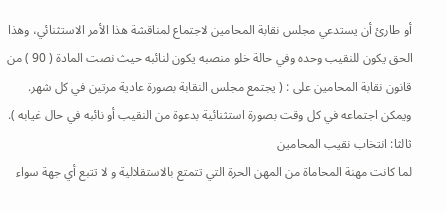أو طارئ أن يستدعي مجلس نقابة المحامين لاجتماع لمناقشة هذا الأمر الاستثنائي، وهذا الحق يكون للنقيب وحده وفي حالة خلو منصبه يكون لنائبه حيث نصت المادة ( 90 ) من قانون نقابة المحامين على : ( يجتمع مجلس النقابة بصورة عادية مرتين في كل شهر. ويمكن اجتماعه في كل وقت بصورة استثنائية بدعوة من النقيب أو نائبه في حال غيابه ).
ثالثا: انتخاب نقيب المحامين
لما كانت مهنة المحاماة من المهن الحرة التي تتمتع بالاستقلالية و لا تتبع أي جهة سواء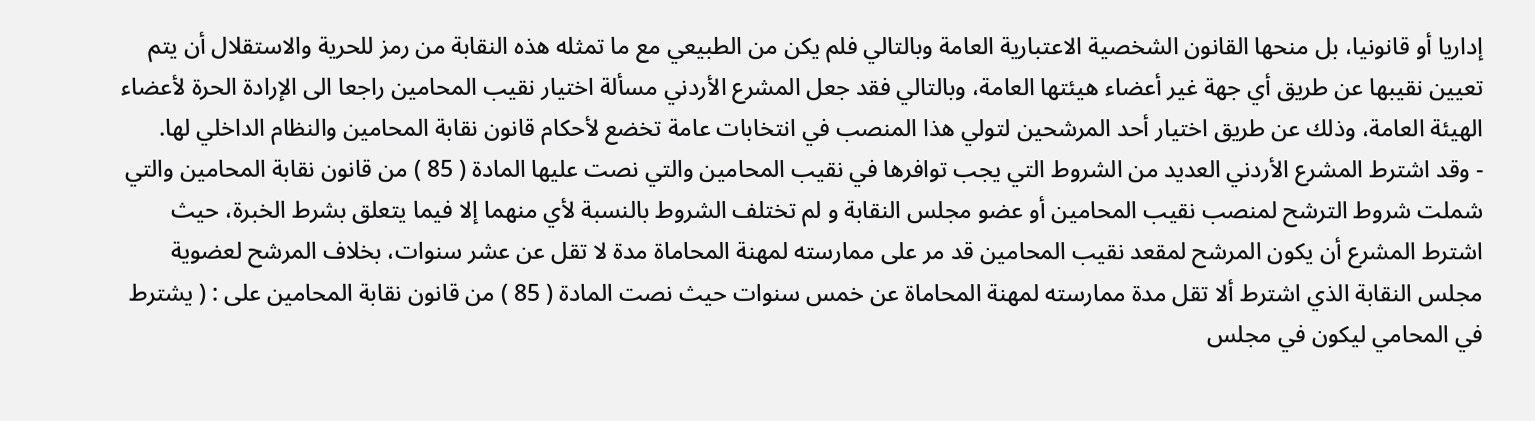إداريا أو قانونيا، بل منحها القانون الشخصية الاعتبارية العامة وبالتالي فلم يكن من الطبيعي مع ما تمثله هذه النقابة من رمز للحرية والاستقلال أن يتم تعيين نقيبها عن طريق أي جهة غير أعضاء هيئتها العامة، وبالتالي فقد جعل المشرع الأردني مسألة اختيار نقيب المحامين راجعا الى الإرادة الحرة لأعضاء الهيئة العامة، وذلك عن طريق اختيار أحد المرشحين لتولي هذا المنصب في انتخابات عامة تخضع لأحكام قانون نقابة المحامين والنظام الداخلي لها.
- وقد اشترط المشرع الأردني العديد من الشروط التي يجب توافرها في نقيب المحامين والتي نصت عليها المادة ( 85 ) من قانون نقابة المحامين والتي شملت شروط الترشح لمنصب نقيب المحامين أو عضو مجلس النقابة و لم تختلف الشروط بالنسبة لأي منهما إلا فيما يتعلق بشرط الخبرة، حيث اشترط المشرع أن يكون المرشح لمقعد نقيب المحامين قد مر على ممارسته لمهنة المحاماة مدة لا تقل عن عشر سنوات، بخلاف المرشح لعضوية مجلس النقابة الذي اشترط ألا تقل مدة ممارسته لمهنة المحاماة عن خمس سنوات حيث نصت المادة ( 85 ) من قانون نقابة المحامين على : ( يشترط في المحامي ليكون في مجلس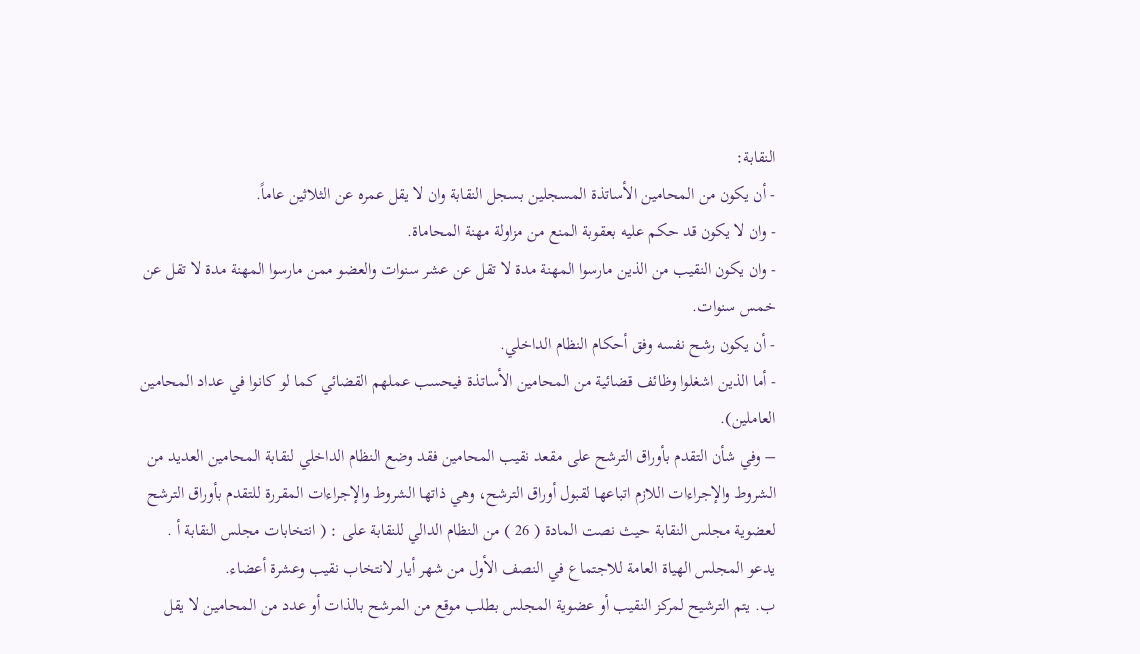النقابة:
- أن يكون من المحامين الأساتذة المسجلين بسجل النقابة وان لا يقل عمره عن الثلاثين عاماً.
- وان لا يكون قد حكم عليه بعقوبة المنع من مزاولة مهنة المحاماة.
- وان يكون النقيب من الذين مارسوا المهنة مدة لا تقل عن عشر سنوات والعضو ممن مارسوا المهنة مدة لا تقل عن خمس سنوات.
- أن يكون رشح نفسه وفق أحكام النظام الداخلي.
- أما الذين اشغلوا وظائف قضائية من المحامين الأساتذة فيحسب عملهم القضائي كما لو كانوا في عداد المحامين العاملين).
– وفي شأن التقدم بأوراق الترشح على مقعد نقيب المحامين فقد وضع النظام الداخلي لنقابة المحامين العديد من الشروط والإجراءات اللازم اتباعها لقبول أوراق الترشح، وهي ذاتها الشروط والإجراءات المقررة للتقدم بأوراق الترشح لعضوية مجلس النقابة حيث نصت المادة ( 26 ) من النظام الدالي للنقابة على : ( انتخابات مجلس النقابة أ . يدعو المجلس الهياة العامة للاجتماع في النصف الأول من شهر أيار لانتخاب نقيب وعشرة أعضاء.
ب. يتم الترشيح لمركز النقيب أو عضوية المجلس بطلب موقع من المرشح بالذات أو عدد من المحامين لا يقل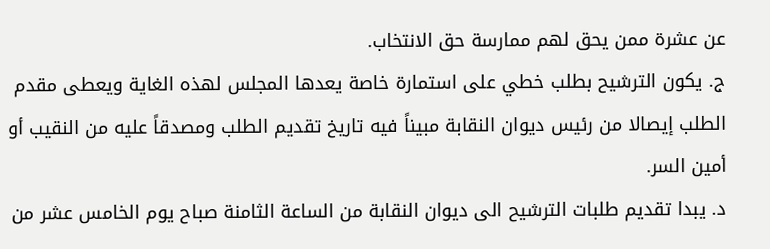عن عشرة ممن يحق لهم ممارسة حق الانتخاب.
ج. يكون الترشيح بطلب خطي على استمارة خاصة يعدها المجلس لهذه الغاية ويعطى مقدم الطلب إيصالا من رئيس ديوان النقابة مبيناً فيه تاريخ تقديم الطلب ومصدقاً عليه من النقيب أو أمين السر.
د. يبدا تقديم طلبات الترشيح الى ديوان النقابة من الساعة الثامنة صباح يوم الخامس عشر من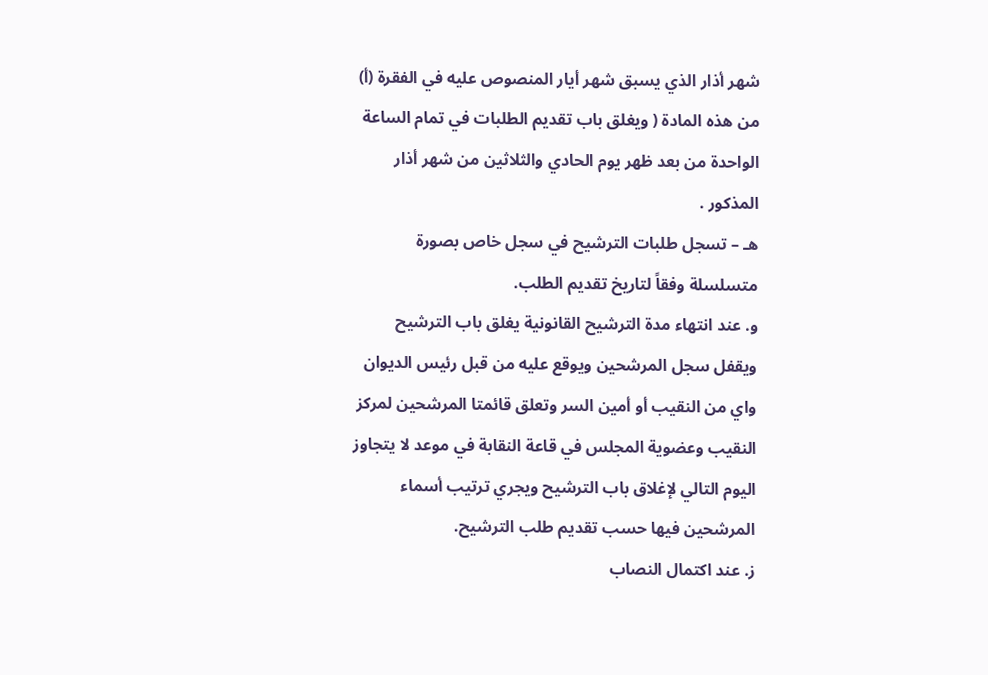شهر أذار الذي يسبق شهر أيار المنصوص عليه في الفقرة (أ) من هذه المادة ( ويغلق باب تقديم الطلبات في تمام الساعة الواحدة من بعد ظهر يوم الحادي والثلاثين من شهر أذار المذكور .
هـ – تسجل طلبات الترشيح في سجل خاص بصورة متسلسلة وفقاً لتاريخ تقديم الطلب.
و. عند انتهاء مدة الترشيح القانونية يغلق باب الترشيح ويقفل سجل المرشحين ويوقع عليه من قبل رئيس الديوان واي من النقيب أو أمين السر وتعلق قائمتا المرشحين لمركز النقيب وعضوية المجلس في قاعة النقابة في موعد لا يتجاوز اليوم التالي لإغلاق باب الترشيح ويجري ترتيب أسماء المرشحين فيها حسب تقديم طلب الترشيح.
ز. عند اكتمال النصاب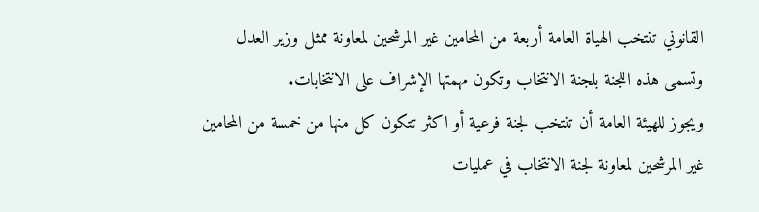القانوني تنتخب الهياة العامة أربعة من المحامين غير المرشحين لمعاونة ممثل وزير العدل وتسمى هذه اللجنة بلجنة الانتخاب وتكون مهمتها الإشراف على الانتخابات.
ويجوز للهيئة العامة أن تنتخب لجنة فرعية أو اكثر تتكون كل منها من خمسة من المحامين غير المرشحين لمعاونة لجنة الانتخاب في عمليات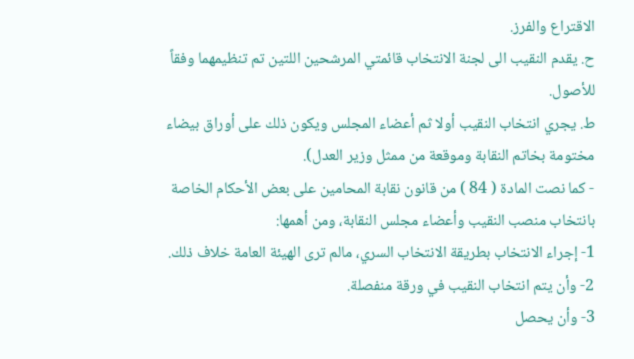الاقتراع والفرز.
ح. يقدم النقيب الى لجنة الانتخاب قائمتي المرشحين اللتين تم تنظيمهما وفقاً للأصول.
ط. يجري انتخاب النقيب أولا ثم أعضاء المجلس ويكون ذلك على أوراق بيضاء مختومة بخاتم النقابة وموقعة من ممثل وزير العدل).
- كما نصت المادة ( 84 ) من قانون نقابة المحامين على بعض الأحكام الخاصة بانتخاب منصب النقيب وأعضاء مجلس النقابة، ومن أهمها:
1- إجراء الانتخاب بطريقة الانتخاب السري، مالم ترى الهيئة العامة خلاف ذلك.
2- وأن يتم انتخاب النقيب في ورقة منفصلة.
3- وأن يحصل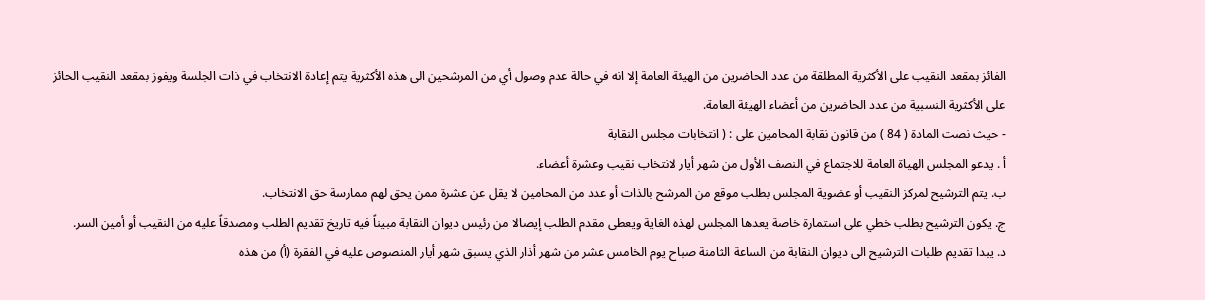الفائز بمقعد النقيب على الأكثرية المطلقة من عدد الحاضرين من الهيئة العامة إلا انه في حالة عدم وصول أي من المرشحين الى هذه الأكثرية يتم إعادة الانتخاب في ذات الجلسة ويفوز بمقعد النقيب الحائز على الأكثرية النسبية من عدد الحاضرين من أعضاء الهيئة العامة.
- حيث نصت المادة ( 84 ) من قانون نقابة المحامين على : ( انتخابات مجلس النقابة
أ . يدعو المجلس الهياة العامة للاجتماع في النصف الأول من شهر أيار لانتخاب نقيب وعشرة أعضاء.
ب. يتم الترشيح لمركز النقيب أو عضوية المجلس بطلب موقع من المرشح بالذات أو عدد من المحامين لا يقل عن عشرة ممن يحق لهم ممارسة حق الانتخاب.
ج. يكون الترشيح بطلب خطي على استمارة خاصة يعدها المجلس لهذه الغاية ويعطى مقدم الطلب إيصالا من رئيس ديوان النقابة مبيناً فيه تاريخ تقديم الطلب ومصدقاً عليه من النقيب أو أمين السر.
د. يبدا تقديم طلبات الترشيح الى ديوان النقابة من الساعة الثامنة صباح يوم الخامس عشر من شهر أذار الذي يسبق شهر أيار المنصوص عليه في الفقرة (أ) من هذه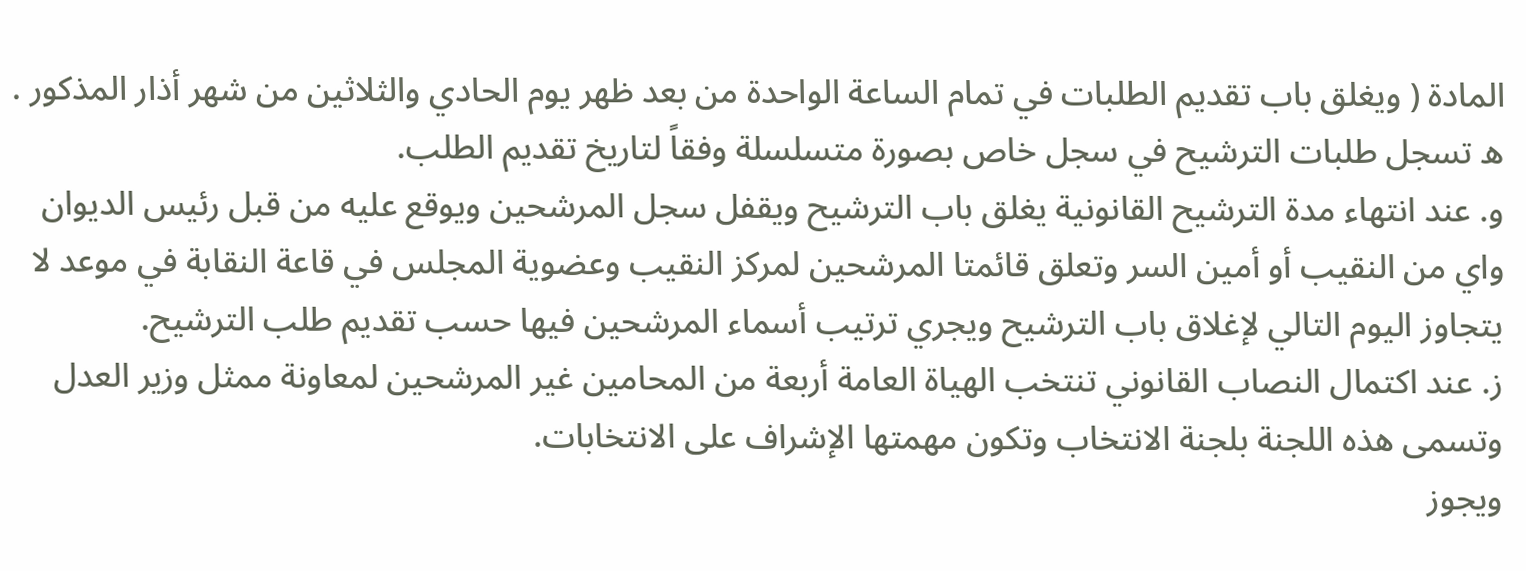المادة ( ويغلق باب تقديم الطلبات في تمام الساعة الواحدة من بعد ظهر يوم الحادي والثلاثين من شهر أذار المذكور .
ه تسجل طلبات الترشيح في سجل خاص بصورة متسلسلة وفقاً لتاريخ تقديم الطلب.
و. عند انتهاء مدة الترشيح القانونية يغلق باب الترشيح ويقفل سجل المرشحين ويوقع عليه من قبل رئيس الديوان واي من النقيب أو أمين السر وتعلق قائمتا المرشحين لمركز النقيب وعضوية المجلس في قاعة النقابة في موعد لا يتجاوز اليوم التالي لإغلاق باب الترشيح ويجري ترتيب أسماء المرشحين فيها حسب تقديم طلب الترشيح.
ز. عند اكتمال النصاب القانوني تنتخب الهياة العامة أربعة من المحامين غير المرشحين لمعاونة ممثل وزير العدل وتسمى هذه اللجنة بلجنة الانتخاب وتكون مهمتها الإشراف على الانتخابات.
ويجوز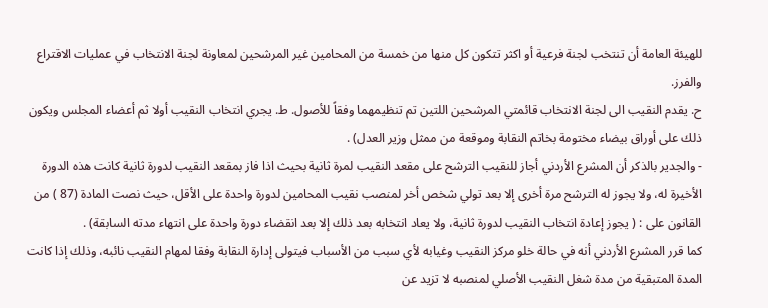للهيئة العامة أن تنتخب لجنة فرعية أو اكثر تتكون كل منها من خمسة من المحامين غير المرشحين لمعاونة لجنة الانتخاب في عمليات الاقتراع والفرز.
ح. يقدم النقيب الى لجنة الانتخاب قائمتي المرشحين اللتين تم تنظيمهما وفقاً للأصول. ط. يجري انتخاب النقيب أولا ثم أعضاء المجلس ويكون ذلك على أوراق بيضاء مختومة بخاتم النقابة وموقعة من ممثل وزير العدل) .
- والجدير بالذكر أن المشرع الأردني أجاز للنقيب الترشح على مقعد النقيب لمرة ثانية بحيث اذا فاز بمقعد النقيب لدورة ثانية كانت هذه الدورة الأخيرة له، ولا يجوز له الترشح مرة أخرى إلا بعد تولي شخص أخر لمنصب نقيب المحامين لدورة واحدة على الأقل، حيث نصت المادة (87 ) من القانون على : ( يجوز إعادة انتخاب النقيب لدورة ثانية، ولا يعاد انتخابه بعد ذلك إلا بعد انقضاء دورة واحدة على انتهاء مدته السابقة) .
كما قرر المشرع الأردني أنه في حالة خلو مركز النقيب وغيابه لأي سبب من الأسباب فيتولى إدارة النقابة وفقا لمهام النقيب نائبه، وذلك إذا كانت المدة المتبقية من مدة شغل النقيب الأصلي لمنصبه لا تزيد عن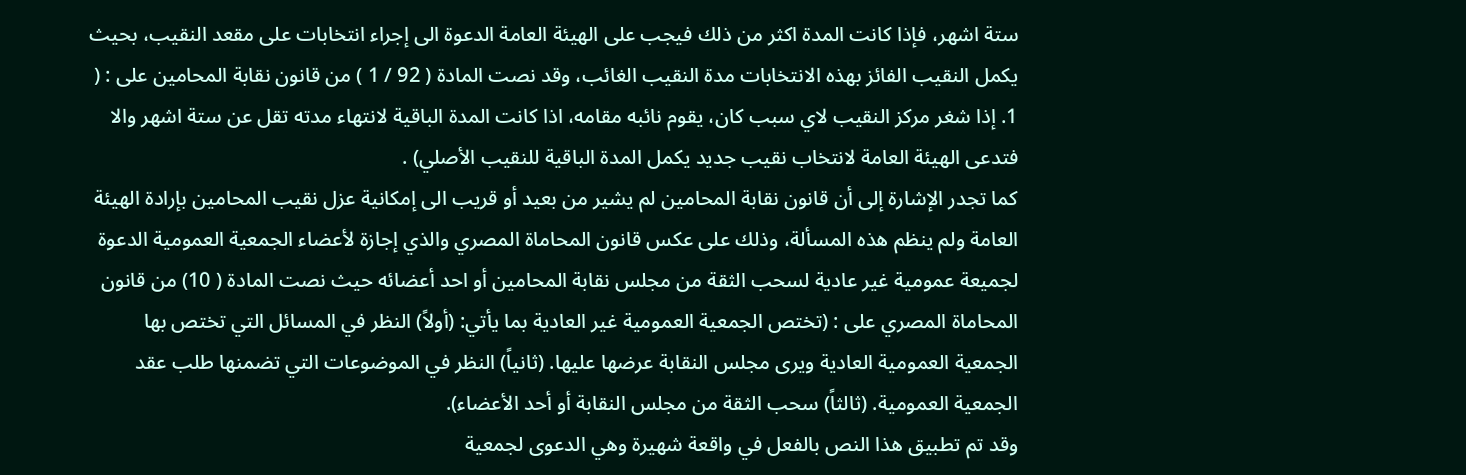ستة اشهر، فإذا كانت المدة اكثر من ذلك فيجب على الهيئة العامة الدعوة الى إجراء انتخابات على مقعد النقيب، بحيث يكمل النقيب الفائز بهذه الانتخابات مدة النقيب الغائب، وقد نصت المادة ( 92 / 1 ) من قانون نقابة المحامين على : ( 1. إذا شغر مركز النقيب لاي سبب كان، يقوم نائبه مقامه، اذا كانت المدة الباقية لانتهاء مدته تقل عن ستة اشهر والا فتدعى الهيئة العامة لانتخاب نقيب جديد يكمل المدة الباقية للنقيب الأصلي) .
كما تجدر الإشارة إلى أن قانون نقابة المحامين لم يشير من بعيد أو قريب الى إمكانية عزل نقيب المحامين بإرادة الهيئة العامة ولم ينظم هذه المسألة، وذلك على عكس قانون المحاماة المصري والذي إجازة لأعضاء الجمعية العمومية الدعوة لجميعة عمومية غير عادية لسحب الثقة من مجلس نقابة المحامين أو احد أعضائه حيث نصت المادة ( 10) من قانون المحاماة المصري على : (تختص الجمعية العمومية غير العادية بما يأتي: (أولاً) النظر في المسائل التي تختص بها الجمعية العمومية العادية ويرى مجلس النقابة عرضها عليها. (ثانياً) النظر في الموضوعات التي تضمنها طلب عقد الجمعية العمومية. (ثالثاً) سحب الثقة من مجلس النقابة أو أحد الأعضاء).
وقد تم تطبيق هذا النص بالفعل في واقعة شهيرة وهي الدعوى لجمعية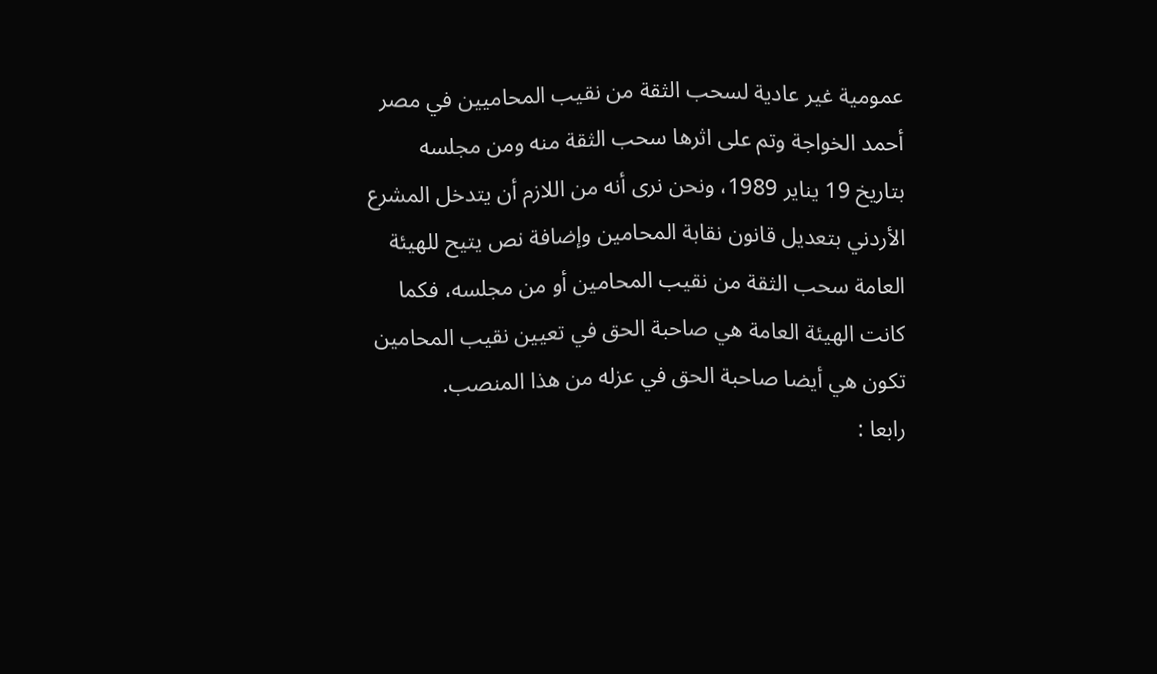عمومية غير عادية لسحب الثقة من نقيب المحاميين في مصر أحمد الخواجة وتم على اثرها سحب الثقة منه ومن مجلسه بتاريخ 19 يناير 1989، ونحن نرى أنه من اللازم أن يتدخل المشرع الأردني بتعديل قانون نقابة المحامين وإضافة نص يتيح للهيئة العامة سحب الثقة من نقيب المحامين أو من مجلسه، فكما كانت الهيئة العامة هي صاحبة الحق في تعيين نقيب المحامين تكون هي أيضا صاحبة الحق في عزله من هذا المنصب.
رابعا :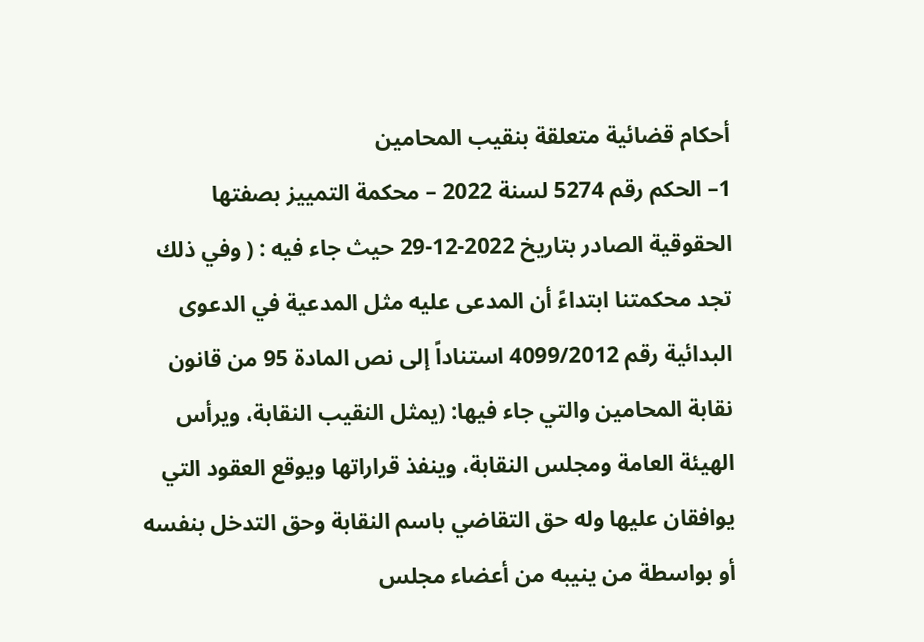أحكام قضائية متعلقة بنقيب المحامين
1– الحكم رقم 5274 لسنة 2022 – محكمة التمييز بصفتها الحقوقية الصادر بتاريخ 2022-12-29 حيث جاء فيه : ( وفي ذلك تجد محكمتنا ابتداءً أن المدعى عليه مثل المدعية في الدعوى البدائية رقم 4099/2012 استناداً إلى نص المادة 95 من قانون نقابة المحامين والتي جاء فيها: (يمثل النقيب النقابة، ويرأس الهيئة العامة ومجلس النقابة، وينفذ قراراتها ويوقع العقود التي يوافقان عليها وله حق التقاضي باسم النقابة وحق التدخل بنفسه أو بواسطة من ينيبه من أعضاء مجلس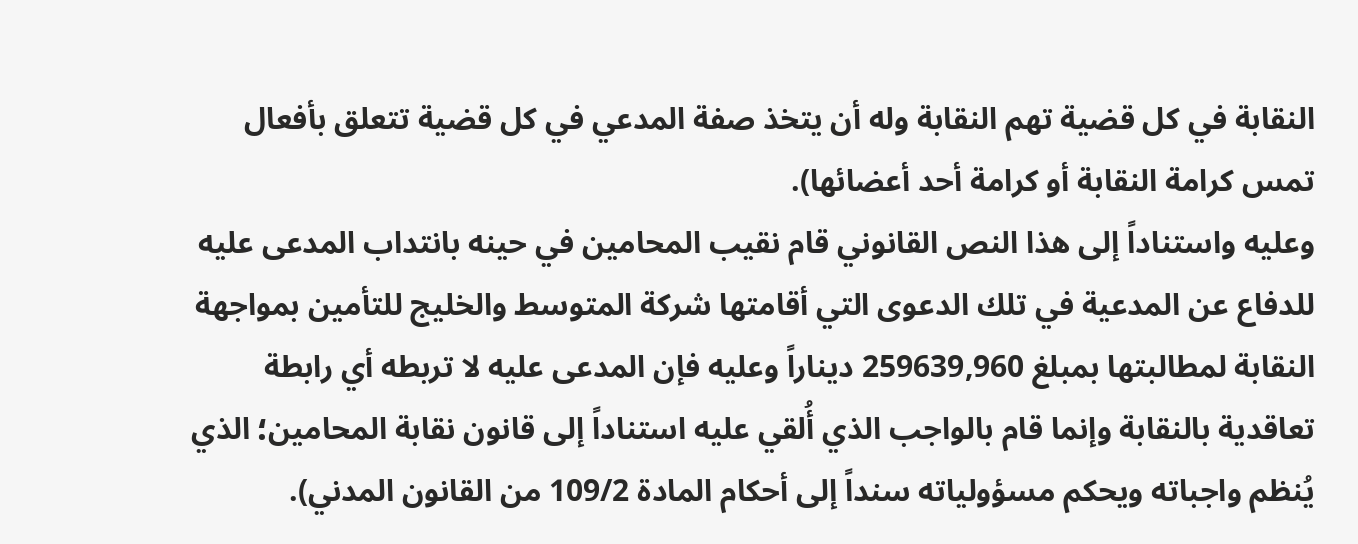النقابة في كل قضية تهم النقابة وله أن يتخذ صفة المدعي في كل قضية تتعلق بأفعال تمس كرامة النقابة أو كرامة أحد أعضائها).
وعليه واستناداً إلى هذا النص القانوني قام نقيب المحامين في حينه بانتداب المدعى عليه للدفاع عن المدعية في تلك الدعوى التي أقامتها شركة المتوسط والخليج للتأمين بمواجهة النقابة لمطالبتها بمبلغ 259639,960 ديناراً وعليه فإن المدعى عليه لا تربطه أي رابطة تعاقدية بالنقابة وإنما قام بالواجب الذي أُلقي عليه استناداً إلى قانون نقابة المحامين؛ الذي يُنظم واجباته ويحكم مسؤولياته سنداً إلى أحكام المادة 109/2 من القانون المدني).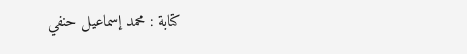كتابة : محمد إسماعيل حنفي